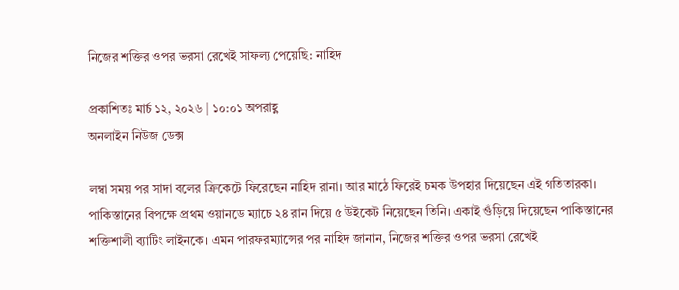নিজের শক্তির ওপর ভরসা রেখেই সাফল্য পেয়েছি: নাহিদ

প্রকাশিতঃ মার্চ ১২, ২০২৬ | ১০:০১ অপরাহ্ণ
অনলাইন নিউজ ডেক্স

লম্বা সময় পর সাদা বলের ক্রিকেটে ফিরেছেন নাহিদ রানা। আর মাঠে ফিরেই চমক উপহার দিয়েছেন এই গতিতারকা। পাকিস্তানের বিপক্ষে প্রথম ওয়ানডে ম্যাচে ২৪ রান দিয়ে ৫ উইকেট নিয়েছেন তিনি। একাই গুঁড়িয়ে দিয়েছেন পাকিস্তানের শক্তিশালী ব্যাটিং লাইনকে। এমন পারফরম্যান্সের পর নাহিদ জানান, নিজের শক্তির ওপর ভরসা রেখেই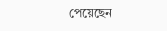পেয়েছেন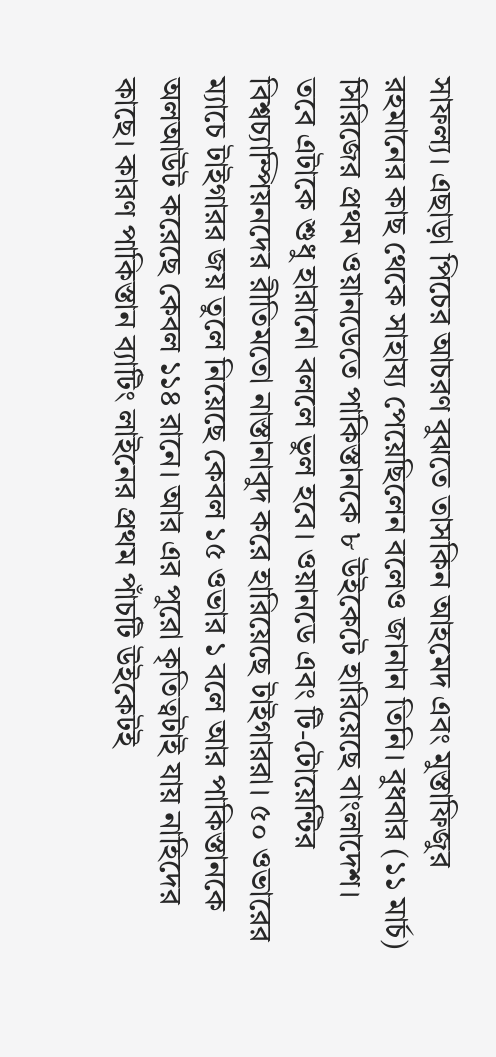সাফল্য। এছাড়া পিচের আচরণ বুঝতে তাসকিন আহমেদ এবং মুস্তাফিজুর রহমানের কাছ থেকে সাহায্য পেয়েছিলেন বলেও জানান তিনি। বুধবার (১১ মার্চ) সিরিজের প্রথম ওয়ানডেতে পাকিস্তানকে ৮ উইকেটে হারিয়েছে বাংলাদেশ। তবে এটাকে শুধু হারানো বললে ভুল হবে। ওয়ানডে এবং টি-টোয়েন্টির বিশ্বচ্যাম্পিয়নদের রীতিমতো নাস্তানাবুদ করে হারিয়েছে টাইগাররা। ৫০ ওভারের ম্যাচে টাইগারর জয় তুলে নিয়েছে কেবল ১৫ ওভার ১ বলে আর পাকিস্তানকে অলআউট করেছে কেবল ১১৪ রানে। আর এর পুরো কৃতিত্বটাই যায় নাহিদের কাছে। কারণ পাকিস্তান ব্যাটিং লাইনের প্রথম পাঁচটি উইকেটই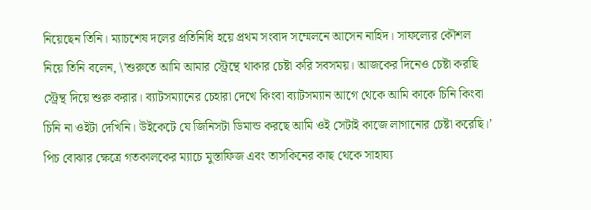নিয়েছেন তিনি। ম্যাচশেষ দলের প্রতিনিধি হয়ে প্রথম সংবাদ সম্মেলনে আসেন নাহিদ। সাফল্যের কৌশল নিয়ে তিনি বলেন, \'শুরুতে আমি আমার স্ট্রেন্থে থাকার চেষ্টা করি সবসময়। আজকের দিনেও চেষ্টা করছি স্ট্রেন্থ দিয়ে শুরু করার। ব্যাটসম্যানের চেহারা দেখে কিংবা ব্যাটসম্যান আগে থেকে আমি কাকে চিনি কিংবা চিনি না ওইটা দেখিনি। উইকেটে যে জিনিসটা ডিমান্ড করছে আমি ওই সেটাই কাজে লাগানোর চেষ্টা করেছি।’ পিচ বোঝার ক্ষেত্রে গতকালকের ম্যাচে মুস্তাফিজ এবং তাসকিনের কাছ থেকে সাহায্য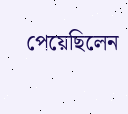পেয়েছিলেন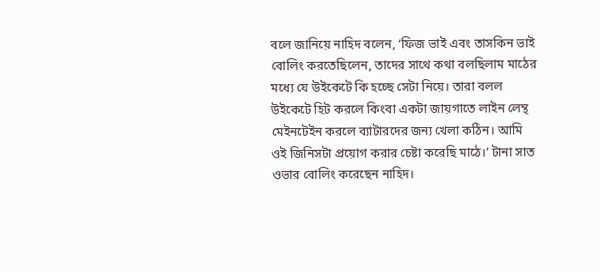বলে জানিয়ে নাহিদ বলেন, ‘ফিজ ভাই এবং তাসকিন ভাই বোলিং করতেছিলেন, তাদের সাথে কথা বলছিলাম মাঠের মধ্যে যে উইকেটে কি হচ্ছে সেটা নিয়ে। তারা বলল উইকেটে হিট করলে কিংবা একটা জায়গাতে লাইন লেন্থ মেইনটেইন করলে ব্যাটারদের জন্য খেলা কঠিন। আমি ওই জিনিসটা প্রয়োগ করার চেষ্টা করেছি মাঠে।’ টানা সাত ওভার বোলিং করেছেন নাহিদ।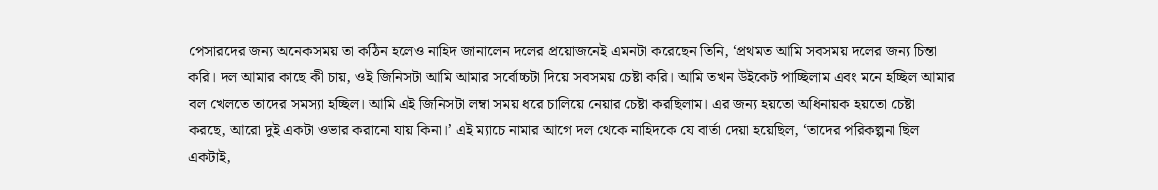পেসারদের জন্য অনেকসময় তা কঠিন হলেও নাহিদ জানালেন দলের প্রয়োজনেই এমনটা করেছেন তিনি, ‘প্রথমত আমি সবসময় দলের জন্য চিন্তা করি। দল আমার কাছে কী চায়, ওই জিনিসটা আমি আমার সর্বোচ্চটা দিয়ে সবসময় চেষ্টা করি। আমি তখন উইকেট পাচ্ছিলাম এবং মনে হচ্ছিল আমার বল খেলতে তাদের সমস্যা হচ্ছিল। আমি এই জিনিসটা লম্বা সময় ধরে চালিয়ে নেয়ার চেষ্টা করছিলাম। এর জন্য হয়তো অধিনায়ক হয়তো চেষ্টা করছে, আরো দুই একটা ওভার করানো যায় কিনা।’ এই ম্যাচে নামার আগে দল থেকে নাহিদকে যে বার্তা দেয়া হয়েছিল, ‘তাদের পরিকল্পনা ছিল একটাই,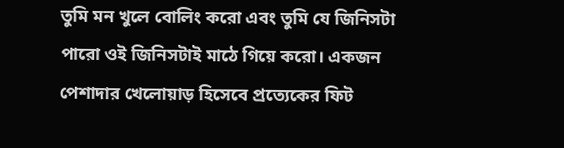তুমি মন খুলে বোলিং করো এবং তুমি যে জিনিসটা পারো ওই জিনিসটাই মাঠে গিয়ে করো। একজন পেশাদার খেলোয়াড় হিসেবে প্রত্যেকের ফিট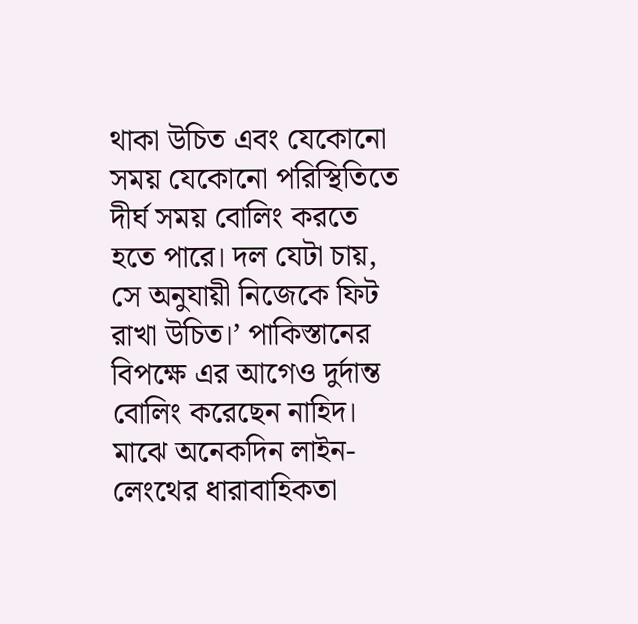থাকা উচিত এবং যেকোনো সময় যেকোনো পরিস্থিতিতে দীর্ঘ সময় বোলিং করতে হতে পারে। দল যেটা চায়, সে অনুযায়ী নিজেকে ফিট রাখা উচিত।’ পাকিস্তানের বিপক্ষে এর আগেও দুর্দান্ত বোলিং করেছেন নাহিদ। মাঝে অনেকদিন লাইন-লেংথের ধারাবাহিকতা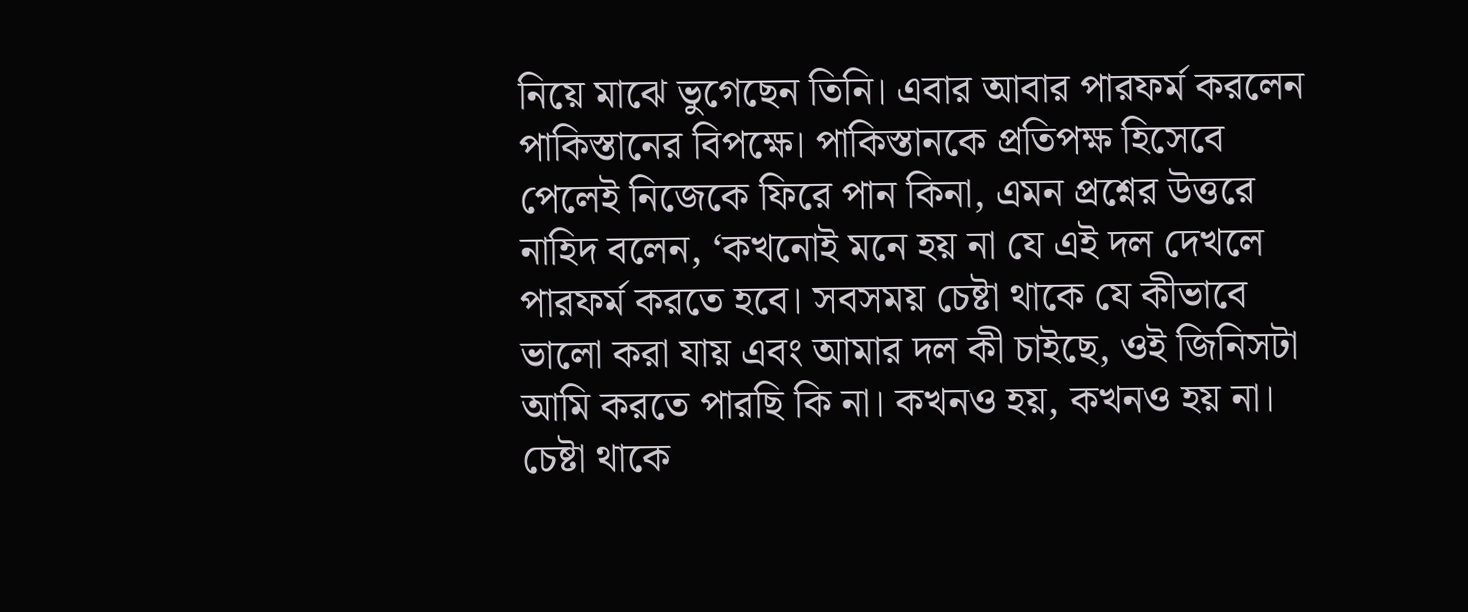নিয়ে মাঝে ভুগেছেন তিনি। এবার আবার পারফর্ম করলেন পাকিস্তানের বিপক্ষে। পাকিস্তানকে প্রতিপক্ষ হিসেবে পেলেই নিজেকে ফিরে পান কিনা, এমন প্রশ্নের উত্তরে নাহিদ বলেন, ‘কখনোই মনে হয় না যে এই দল দেখলে পারফর্ম করতে হবে। সবসময় চেষ্টা থাকে যে কীভাবে ভালো করা যায় এবং আমার দল কী চাইছে, ওই জিনিসটা আমি করতে পারছি কি না। কখনও হয়, কখনও হয় না। চেষ্টা থাকে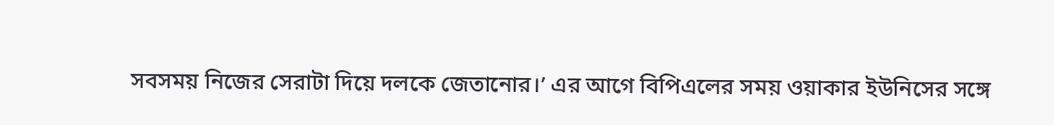সবসময় নিজের সেরাটা দিয়ে দলকে জেতানোর।’ এর আগে বিপিএলের সময় ওয়াকার ইউনিসের সঙ্গে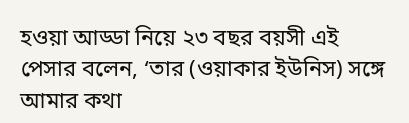হওয়া আড্ডা নিয়ে ২৩ বছর বয়সী এই পেসার বলেন, ‘তার (ওয়াকার ইউনিস) সঙ্গে আমার কথা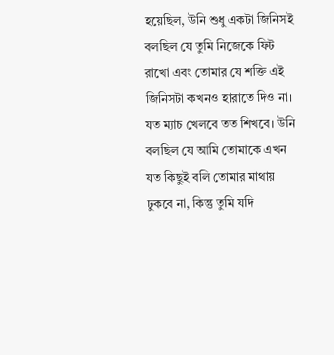হয়েছিল, উনি শুধু একটা জিনিসই বলছিল যে তুমি নিজেকে ফিট রাখো এবং তোমার যে শক্তি এই জিনিসটা কখনও হারাতে দিও না। যত ম্যাচ খেলবে তত শিখবে। উনি বলছিল যে আমি তোমাকে এখন যত কিছুই বলি তোমার মাথায় ঢুকবে না, কিন্তু তুমি যদি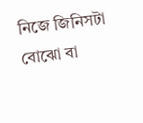নিজে জিনিসটা বোঝো বা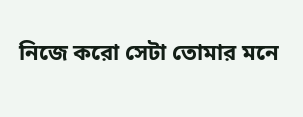নিজে করো সেটা তোমার মনে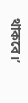থাকবে।’